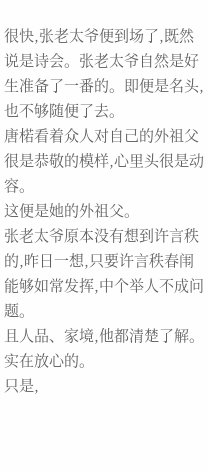很快,张老太爷便到场了,既然说是诗会。张老太爷自然是好生准备了一番的。即便是名头,也不够随便了去。
唐楉看着众人对自己的外祖父很是恭敬的模样,心里头很是动容。
这便是她的外祖父。
张老太爷原本没有想到许言秩的,昨日一想,只要许言秩春闱能够如常发挥,中个举人不成问题。
且人品、家境,他都清楚了解。实在放心的。
只是,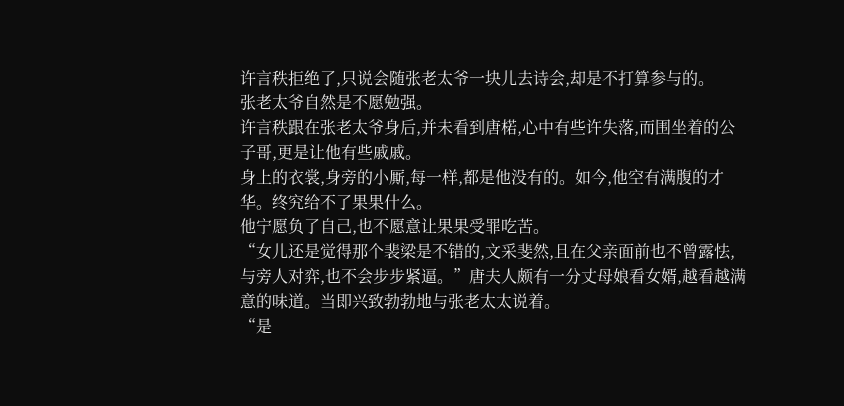许言秩拒绝了,只说会随张老太爷一块儿去诗会,却是不打算参与的。
张老太爷自然是不愿勉强。
许言秩跟在张老太爷身后,并未看到唐楉,心中有些许失落,而围坐着的公子哥,更是让他有些戚戚。
身上的衣裳,身旁的小厮,每一样,都是他没有的。如今,他空有满腹的才华。终究给不了果果什么。
他宁愿负了自己,也不愿意让果果受罪吃苦。
“女儿还是觉得那个裴梁是不错的,文采斐然,且在父亲面前也不曾露怯,与旁人对弈,也不会步步紧逼。”唐夫人颇有一分丈母娘看女婿,越看越满意的味道。当即兴致勃勃地与张老太太说着。
“是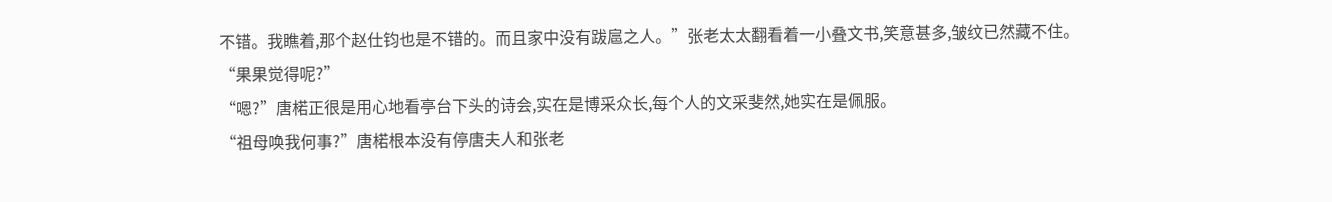不错。我瞧着,那个赵仕钧也是不错的。而且家中没有跋扈之人。”张老太太翻看着一小叠文书,笑意甚多,皱纹已然藏不住。
“果果觉得呢?”
“嗯?”唐楉正很是用心地看亭台下头的诗会,实在是博采众长,每个人的文采斐然,她实在是佩服。
“祖母唤我何事?”唐楉根本没有停唐夫人和张老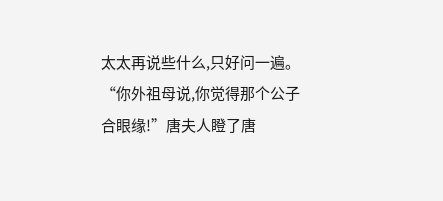太太再说些什么,只好问一遍。
“你外祖母说,你觉得那个公子合眼缘!”唐夫人瞪了唐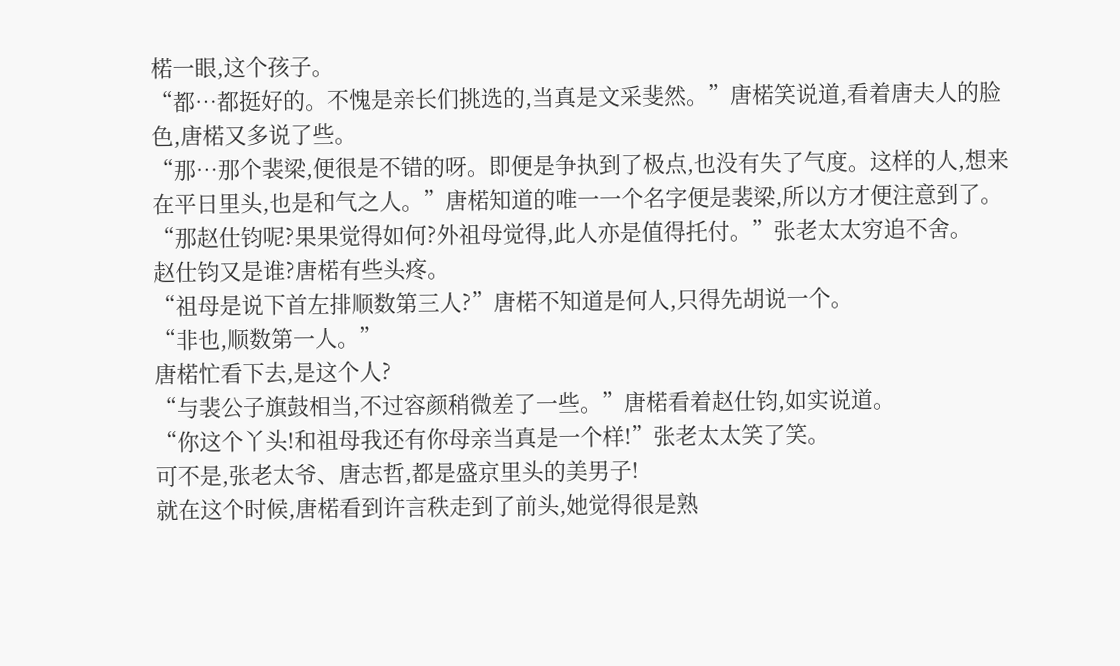楉一眼,这个孩子。
“都…都挺好的。不愧是亲长们挑选的,当真是文采斐然。”唐楉笑说道,看着唐夫人的脸色,唐楉又多说了些。
“那…那个裴梁,便很是不错的呀。即便是争执到了极点,也没有失了气度。这样的人,想来在平日里头,也是和气之人。”唐楉知道的唯一一个名字便是裴梁,所以方才便注意到了。
“那赵仕钧呢?果果觉得如何?外祖母觉得,此人亦是值得托付。”张老太太穷追不舍。
赵仕钧又是谁?唐楉有些头疼。
“祖母是说下首左排顺数第三人?”唐楉不知道是何人,只得先胡说一个。
“非也,顺数第一人。”
唐楉忙看下去,是这个人?
“与裴公子旗鼓相当,不过容颜稍微差了一些。”唐楉看着赵仕钧,如实说道。
“你这个丫头!和祖母我还有你母亲当真是一个样!”张老太太笑了笑。
可不是,张老太爷、唐志哲,都是盛京里头的美男子!
就在这个时候,唐楉看到许言秩走到了前头,她觉得很是熟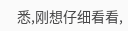悉,刚想仔细看看,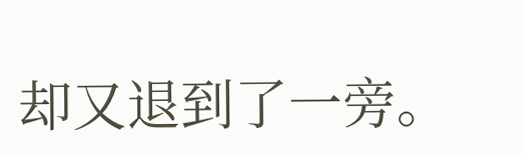却又退到了一旁。